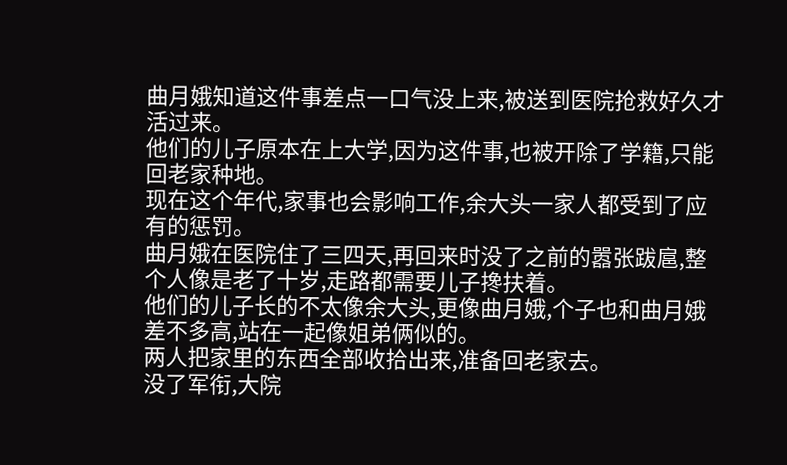曲月娥知道这件事差点一口气没上来,被送到医院抢救好久才活过来。
他们的儿子原本在上大学,因为这件事,也被开除了学籍,只能回老家种地。
现在这个年代,家事也会影响工作,余大头一家人都受到了应有的惩罚。
曲月娥在医院住了三四天,再回来时没了之前的嚣张跋扈,整个人像是老了十岁,走路都需要儿子搀扶着。
他们的儿子长的不太像余大头,更像曲月娥,个子也和曲月娥差不多高,站在一起像姐弟俩似的。
两人把家里的东西全部收拾出来,准备回老家去。
没了军衔,大院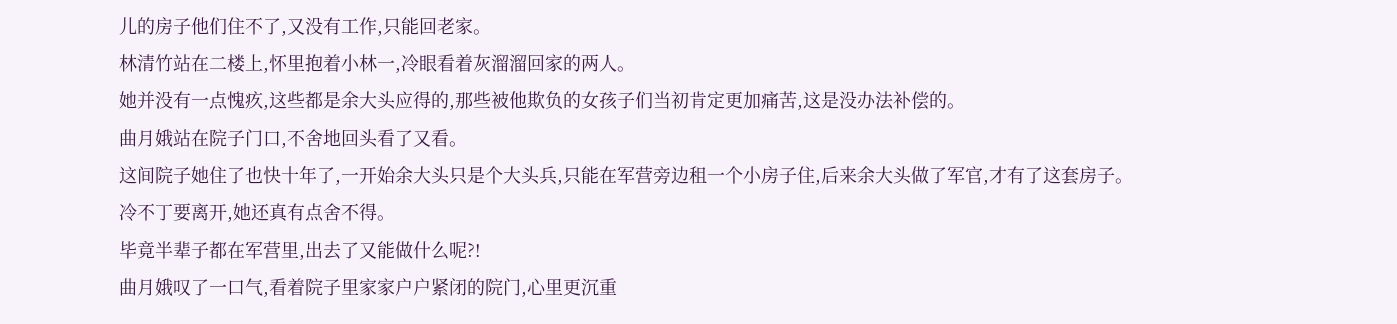儿的房子他们住不了,又没有工作,只能回老家。
林清竹站在二楼上,怀里抱着小林一,冷眼看着灰溜溜回家的两人。
她并没有一点愧疚,这些都是余大头应得的,那些被他欺负的女孩子们当初肯定更加痛苦,这是没办法补偿的。
曲月娥站在院子门口,不舍地回头看了又看。
这间院子她住了也快十年了,一开始余大头只是个大头兵,只能在军营旁边租一个小房子住,后来余大头做了军官,才有了这套房子。
冷不丁要离开,她还真有点舍不得。
毕竟半辈子都在军营里,出去了又能做什么呢?!
曲月娥叹了一口气,看着院子里家家户户紧闭的院门,心里更沉重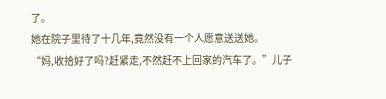了。
她在院子里待了十几年,竟然没有一个人愿意送送她。
“妈,收拾好了吗?赶紧走,不然赶不上回家的汽车了。”儿子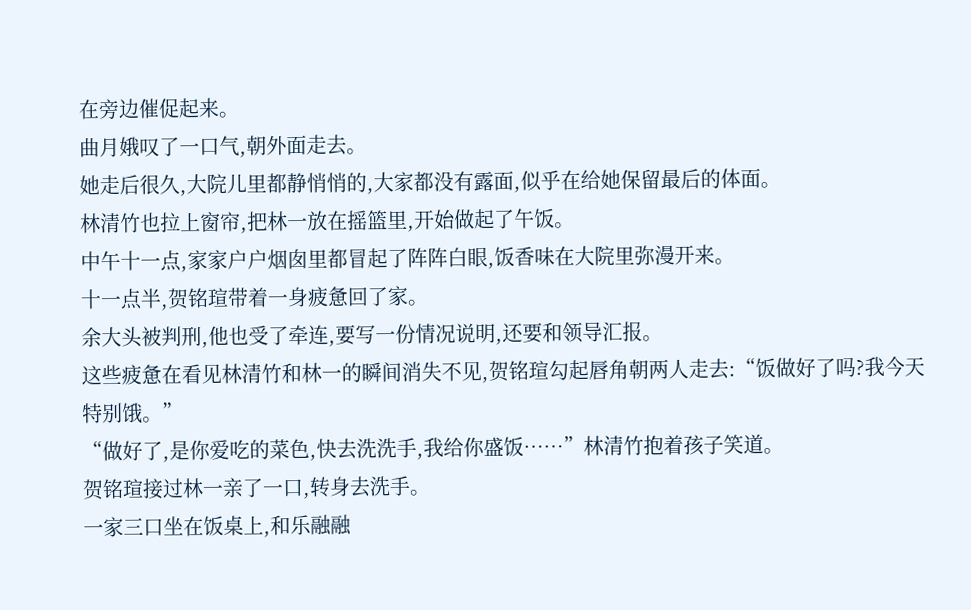在旁边催促起来。
曲月娥叹了一口气,朝外面走去。
她走后很久,大院儿里都静悄悄的,大家都没有露面,似乎在给她保留最后的体面。
林清竹也拉上窗帘,把林一放在摇篮里,开始做起了午饭。
中午十一点,家家户户烟囱里都冒起了阵阵白眼,饭香味在大院里弥漫开来。
十一点半,贺铭瑄带着一身疲惫回了家。
余大头被判刑,他也受了牵连,要写一份情况说明,还要和领导汇报。
这些疲惫在看见林清竹和林一的瞬间消失不见,贺铭瑄勾起唇角朝两人走去:“饭做好了吗?我今天特别饿。”
“做好了,是你爱吃的菜色,快去洗洗手,我给你盛饭……”林清竹抱着孩子笑道。
贺铭瑄接过林一亲了一口,转身去洗手。
一家三口坐在饭桌上,和乐融融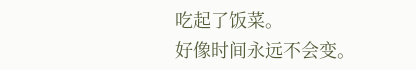吃起了饭菜。
好像时间永远不会变。